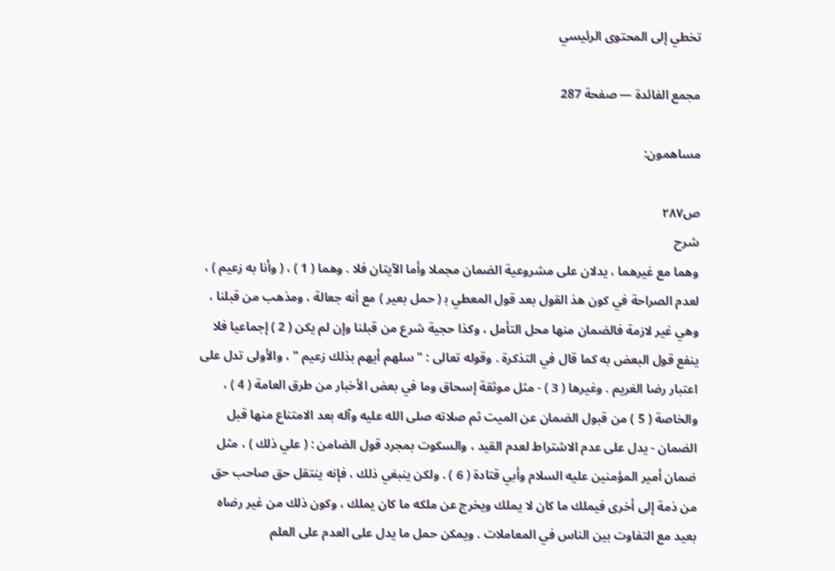تخطي إلى المحتوى الرئيسي

مجمع الفائدة — صفحة 287

مساهمون:

ص٢٨٧
شرح
وهما مع غيرهما ، يدلان على مشروعية الضمان مجملا وأما الآيتان فلا . وهما ( 1 ) ، ( وأنا به زعيم ) ، لعدم الصراحة في كون هذ القول بعد قول المعطي ب‍ ( حمل بعير ) مع أنه جعالة ، ومذهب من قبلنا ، وهي غير لازمة فالضمان منها محل التأمل ، وكذا حجية شرع من قبلنا وإن لم يكن ( 2 ) إجماعيا فلا ينفع قول البعض به كما قال في التذكرة . وقوله تعالى : " سلهم أيهم بذلك زعيم " ، والأولى تدل على اعتبار رضا الغريم . وغيرها ( 3 ) - مثل موثقة إسحاق وما في بعض الأخبار من طرق العامة ( 4 ) ، والخاصة ( 5 ) من قبول الضمان عن الميت ثم صلاته صلى الله عليه وآله بعد الامتناع منها قبل الضمان - يدل على عدم الاشتراط لعدم القيد ، والسكوت بمجرد قول الضامن : ( علي ذلك ) ، مثل ضمان أمير المؤمنين عليه السلام وأبي قتادة ( 6 ) . ولكن ينبغي ذلك ، فإنه ينتقل حق صاحب حق من ذمة إلى أخرى فيملك ما كان لا يملك ويخرج عن ملكه ما كان يملك ، وكون ذلك من غير رضاه بعيد مع التفاوت بين الناس في المعاملات . ويمكن حمل ما يدل على العدم على العلم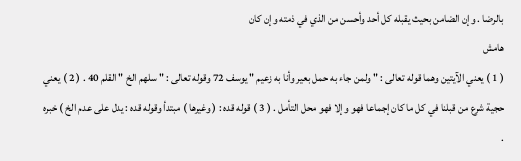بالرضا . وإن الضامن بحيث يقبله كل أحد وأحسن من الذي في ذمته وإن كان
هامش
( 1 ) يعني الآيتين وهما قوله تعالى : " ولمن جاء به حمل بعير وأنا به زعيم " يوسف 72 وقوله تعالى : " سلهم الخ " القلم 40 . ( 2 ) يعني حجية شرع من قبلنا في كل ما كان إجماعا فهو وإلا فهو محل التأمل . ( 3 ) قوله قده : ( وغيرها ) مبتدأ وقوله قده : يدل على عدم الخ ) خبره .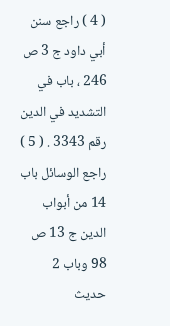( 4 ) راجع سنن أبي داود ج 3 ص 246 ، باب في التشديد في الدين رقم 3343 . ( 5 ) راجع الوسائل باب 14 من أبواب الدين ج 13 ص 98 وباب 2 حديث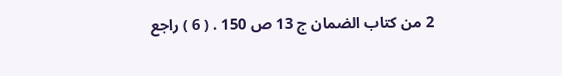2 من كتاب الضمان ج 13 ص 150 . ( 6 ) راجع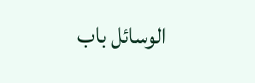الوسائل باب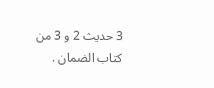3 حديث 2 و 3 من كتاب الضمان .